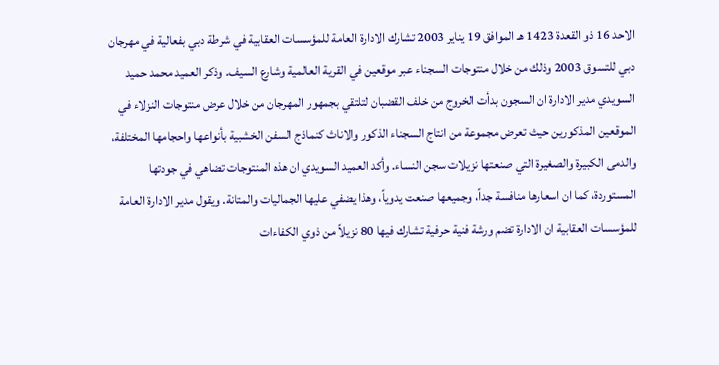الاحد 16 ذو القعدة 1423 هـ الموافق 19 يناير 2003 تشارك الادارة العامة للمؤسسات العقابية في شرطة دبي بفعالية في مهرجان دبي للتسوق 2003 وذلك من خلال منتوجات السجناء عبر موقعين في القرية العالمية وشارع السيف. وذكر العميد محمد حميد السويدي مدير الادارة ان السجون بدأت الخروج من خلف القضبان لتلتقي بجمهور المهرجان من خلال عرض منتوجات النزلاء في الموقعين المذكورين حيث تعرض مجموعة من انتاج السجناء الذكور والاناث كنماذج السفن الخشبية بأنواعها واحجامها المختلفة، والدمى الكبيرة والصغيرة التي صنعتها نزيلات سجن النساء. وأكد العميد السويدي ان هذه المنتوجات تضاهي في جودتها المستوردة، كما ان اسعارها منافسة جداً، وجميعها صنعت يدوياً، وهذا يضفي عليها الجماليات والمتانة. ويقول مدير الادارة العامة للمؤسسات العقابية ان الادارة تضم ورشة فنية حرفية تشارك فيها 80 نزيلاً من ذوي الكفاءات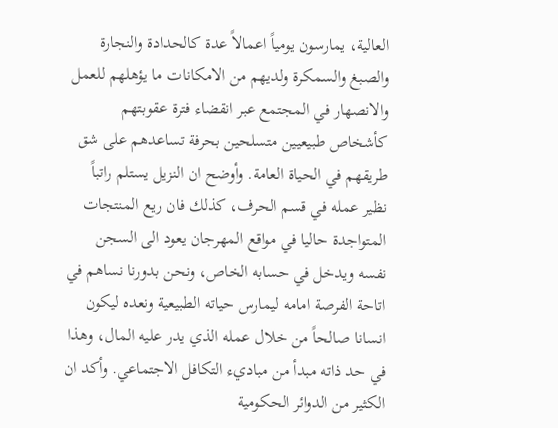العالية، يمارسون يومياً اعمالاً عدة كالحدادة والنجارة والصبغ والسمكرة ولديهم من الامكانات ما يؤهلهم للعمل والانصهار في المجتمع عبر انقضاء فترة عقوبتهم كأشخاص طبيعيين متسلحين بحرفة تساعدهم على شق طريقهم في الحياة العامة. وأوضح ان النزيل يستلم راتباً نظير عمله في قسم الحرف، كذلك فان ريع المنتجات المتواجدة حاليا في مواقع المهرجان يعود الى السجن نفسه ويدخل في حسابه الخاص، ونحن بدورنا نساهم في اتاحة الفرصة امامه ليمارس حياته الطبيعية ونعده ليكون انسانا صالحاً من خلال عمله الذي يدر عليه المال، وهذا في حد ذاته مبدأ من مباديء التكافل الاجتماعي. وأكد ان الكثير من الدوائر الحكومية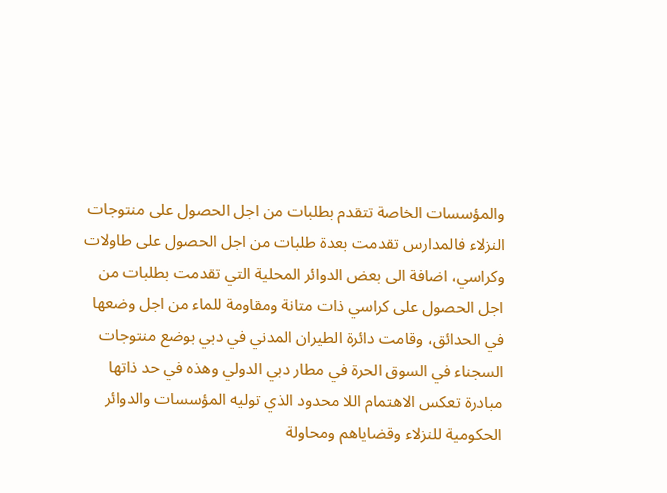والمؤسسات الخاصة تتقدم بطلبات من اجل الحصول على منتوجات النزلاء فالمدارس تقدمت بعدة طلبات من اجل الحصول على طاولات وكراسي، اضافة الى بعض الدوائر المحلية التي تقدمت بطلبات من اجل الحصول على كراسي ذات متانة ومقاومة للماء من اجل وضعها في الحدائق، وقامت دائرة الطيران المدني في دبي بوضع منتوجات السجناء في السوق الحرة في مطار دبي الدولي وهذه في حد ذاتها مبادرة تعكس الاهتمام اللا محدود الذي توليه المؤسسات والدوائر الحكومية للنزلاء وقضاياهم ومحاولة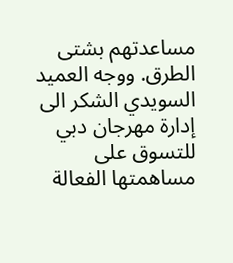مساعدتهم بشتى الطرق. ووجه العميد السويدي الشكر الى إدارة مهرجان دبي للتسوق على مساهمتها الفعالة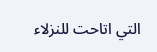التي اتاحت للنزلاء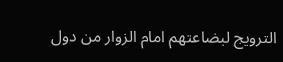الترويج لبضاعتهم امام الزوار من دول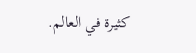كثيرة في العالم.